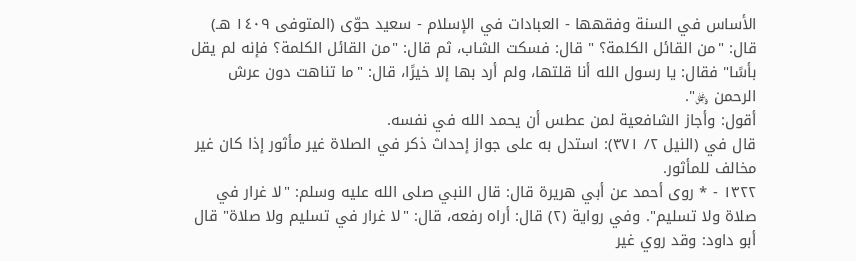الأساس في السنة وفقهها - العبادات في الإسلام - سعيد حوّى (المتوفى ١٤٠٩ هـ)
قال: "من القائل الكلمة؟ " قال: فسكت الشاب، ثم قال: "من القائل الكلمة؟ فإنه لم يقل بأسًا" فقال: يا رسول الله أنا قلتها، ولم أرد بها إلا خيرًا، قال: "ما تناهت دون عرش الرحمن ﷿".
أقول: وأجاز الشافعية لمن عطس أن يحمد الله في نفسه.
قال في (النيل ٢/ ٣٧١): استدل به على جواز إحداث ذكر في الصلاة غير مأثور إذا كان غير مخالف للمأثور.
١٣٢٢ - * روى أحمد عن أبي هريرة قال: قال النبي صلى الله عليه وسلم: "لا غرار في صلاة ولا تسليم". وفي رواية (٢) قال: أراه رفعه، قال: "لا غرار في تسليم ولا صلاة" قال أبو داود: وقد روي غير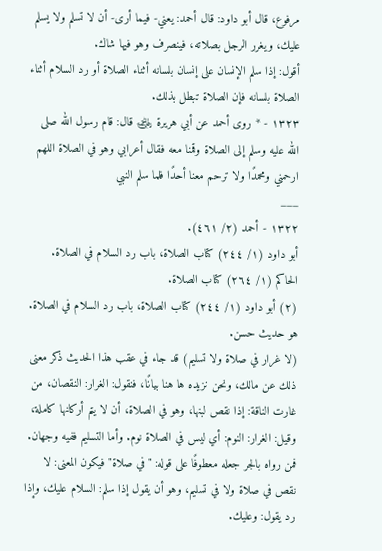مرفوع، قال أبو داود: قال أحمد: يعني- فيما أرى- أن لا تسلم ولا يسلم عليك، ويغرر الرجل بصلاته، فينصرف وهو فيها شاك.
أقول: إذا سلم الإنسان على إنسان بلسانه أثناء الصلاة أو رد السلام أثناء الصلاة بلسانه فإن الصلاة تبطل بذلك.
١٣٢٣ - * روى أحمد عن أبي هريرة ﵁ قال: قام رسول الله صلى الله عليه وسلم إلى الصلاة وقمنا معه فقال أعرابي وهو في الصلاة اللهم ارحمني ومحمدًا ولا ترحم معنا أحدًا فلما سلم النبي
___
١٣٢٢ - أحمد (٢/ ٤٦١).
أبو داود (١/ ٢٤٤) كتاب الصلاة، باب رد السلام في الصلاة.
الحاكم (١/ ٢٦٤) كتاب الصلاة.
(٢) أبو داود (١/ ٢٤٤) كتاب الصلاة، باب رد السلام في الصلاة. هو حديث حسن.
(لا غرار في صلاة ولا تسليم) قد جاء في عقب هذا الحديث ذكر معنى ذلك عن مالك، ونحن نزيده ها هنا بيانًا، فنقول: الغرار: النقصان، من غارت الناقة: إذا نقص لبنها، وهو في الصلاة، أن لا يتم أركانها كاملة، وقيل: الغرار: النوم: أي ليس في الصلاة نوم. وأما التسليم ففيه وجهان. فمن رواه بالجر جعله معطوفًا على قوله: "في صلاة" فيكون المعنى: لا نقص في صلاة ولا في تسليم، وهو أن يقول إذا سلم: السلام عليك، وإذا رد يقول: وعليك.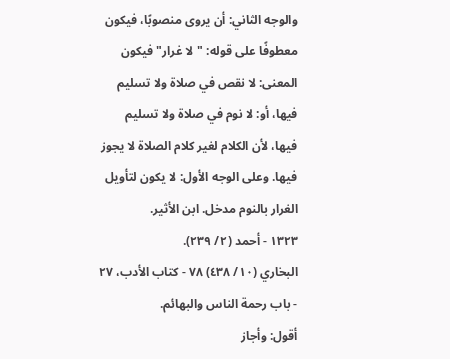والوجه الثاني: أن يروى منصوبًا، فيكون معطوفًا على قوله: "لا غرار" فيكون المعنى: لا نقص في صلاة ولا تسليم فيها، أو: لا نوم في صلاة ولا تسليم فيها، لأن الكلام لغير كلام الصلاة لا يجوز فيها. وعلى الوجه الأول: لا يكون لتأويل الغرار بالنوم مدخل. ابن الأثير.
١٣٢٣ - أحمد (٢/ ٢٣٩).
البخاري (١٠/ ٤٣٨) ٧٨ - كتاب الأدب، ٢٧ - باب رحمة الناس والبهائم.
أقول: وأجاز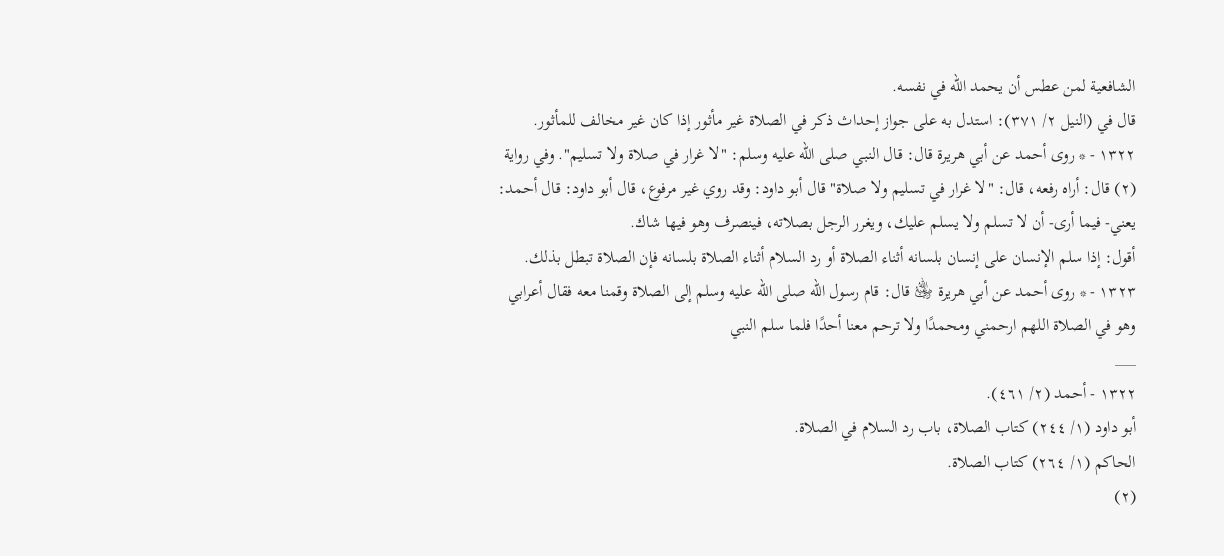الشافعية لمن عطس أن يحمد الله في نفسه.
قال في (النيل ٢/ ٣٧١): استدل به على جواز إحداث ذكر في الصلاة غير مأثور إذا كان غير مخالف للمأثور.
١٣٢٢ - * روى أحمد عن أبي هريرة قال: قال النبي صلى الله عليه وسلم: "لا غرار في صلاة ولا تسليم". وفي رواية (٢) قال: أراه رفعه، قال: "لا غرار في تسليم ولا صلاة" قال أبو داود: وقد روي غير مرفوع، قال أبو داود: قال أحمد: يعني- فيما أرى- أن لا تسلم ولا يسلم عليك، ويغرر الرجل بصلاته، فينصرف وهو فيها شاك.
أقول: إذا سلم الإنسان على إنسان بلسانه أثناء الصلاة أو رد السلام أثناء الصلاة بلسانه فإن الصلاة تبطل بذلك.
١٣٢٣ - * روى أحمد عن أبي هريرة ﵁ قال: قام رسول الله صلى الله عليه وسلم إلى الصلاة وقمنا معه فقال أعرابي وهو في الصلاة اللهم ارحمني ومحمدًا ولا ترحم معنا أحدًا فلما سلم النبي
___
١٣٢٢ - أحمد (٢/ ٤٦١).
أبو داود (١/ ٢٤٤) كتاب الصلاة، باب رد السلام في الصلاة.
الحاكم (١/ ٢٦٤) كتاب الصلاة.
(٢)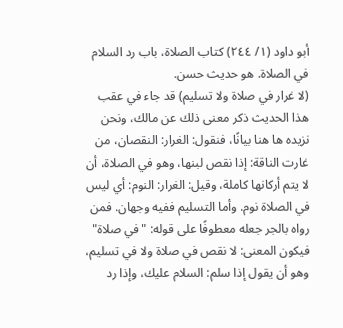أبو داود (١/ ٢٤٤) كتاب الصلاة، باب رد السلام في الصلاة. هو حديث حسن.
(لا غرار في صلاة ولا تسليم) قد جاء في عقب هذا الحديث ذكر معنى ذلك عن مالك، ونحن نزيده ها هنا بيانًا، فنقول: الغرار: النقصان، من غارت الناقة: إذا نقص لبنها، وهو في الصلاة، أن لا يتم أركانها كاملة، وقيل: الغرار: النوم: أي ليس في الصلاة نوم. وأما التسليم ففيه وجهان. فمن رواه بالجر جعله معطوفًا على قوله: "في صلاة" فيكون المعنى: لا نقص في صلاة ولا في تسليم، وهو أن يقول إذا سلم: السلام عليك، وإذا رد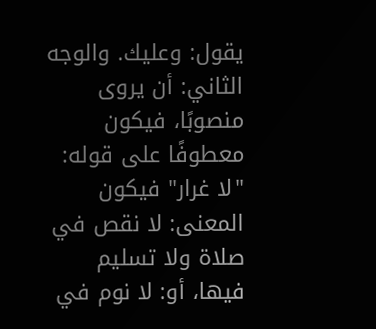يقول: وعليك. والوجه الثاني: أن يروى منصوبًا، فيكون معطوفًا على قوله: "لا غرار" فيكون المعنى: لا نقص في صلاة ولا تسليم فيها، أو: لا نوم في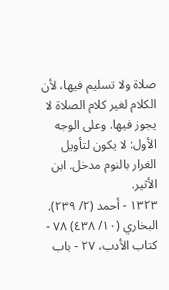صلاة ولا تسليم فيها، لأن الكلام لغير كلام الصلاة لا يجوز فيها. وعلى الوجه الأول: لا يكون لتأويل الغرار بالنوم مدخل. ابن الأثير.
١٣٢٣ - أحمد (٢/ ٢٣٩).
البخاري (١٠/ ٤٣٨) ٧٨ - كتاب الأدب، ٢٧ - باب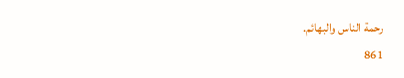رحمة الناس والبهائم.
861